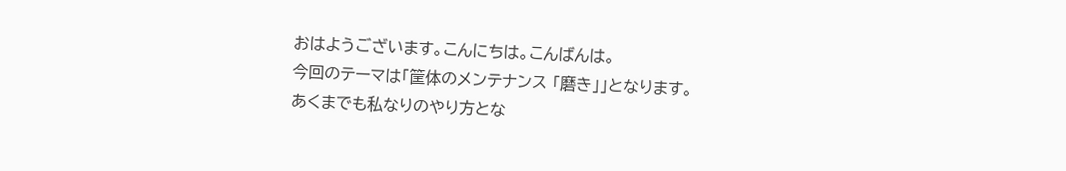おはようございます。こんにちは。こんばんは。
今回のテーマは「筐体のメンテナンス 「磨き」」となります。
あくまでも私なりのやり方とな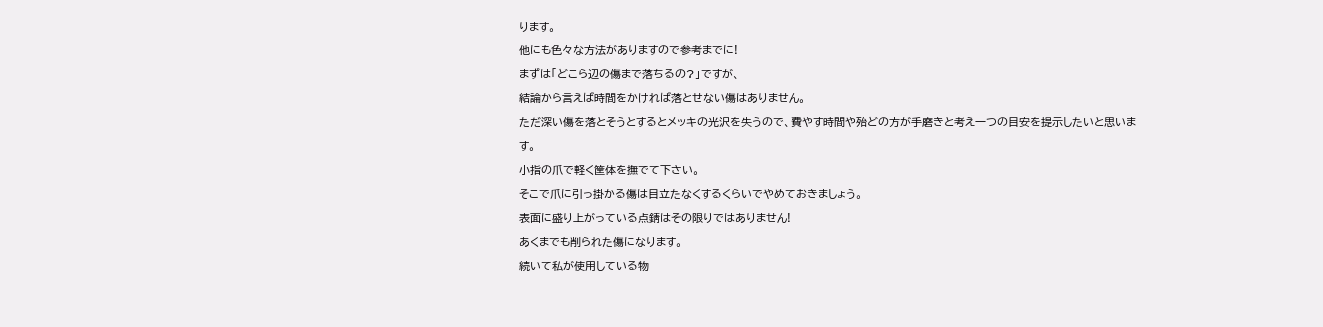ります。
他にも色々な方法がありますので参考までに!
まずは「どこら辺の傷まで落ちるの?」ですが、
結論から言えば時間をかければ落とせない傷はありません。
ただ深い傷を落とそうとするとメッキの光沢を失うので、費やす時間や殆どの方が手磨きと考え一つの目安を提示したいと思います。
小指の爪で軽く筐体を撫でて下さい。
そこで爪に引っ掛かる傷は目立たなくするくらいでやめておきましょう。
表面に盛り上がっている点錆はその限りではありません!
あくまでも削られた傷になります。
続いて私が使用している物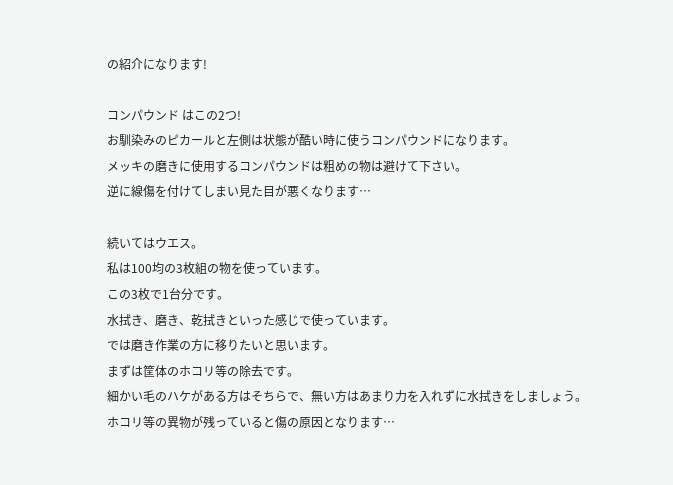の紹介になります!

コンパウンド はこの2つ!
お馴染みのピカールと左側は状態が酷い時に使うコンパウンドになります。
メッキの磨きに使用するコンパウンドは粗めの物は避けて下さい。
逆に線傷を付けてしまい見た目が悪くなります…

続いてはウエス。
私は100均の3枚組の物を使っています。
この3枚で1台分です。
水拭き、磨き、乾拭きといった感じで使っています。
では磨き作業の方に移りたいと思います。
まずは筐体のホコリ等の除去です。
細かい毛のハケがある方はそちらで、無い方はあまり力を入れずに水拭きをしましょう。
ホコリ等の異物が残っていると傷の原因となります…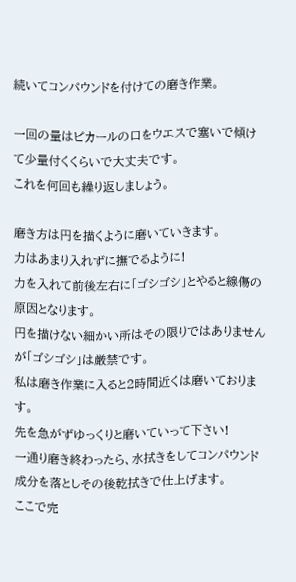続いてコンパウンドを付けての磨き作業。

一回の量はピカールの口をウエスで塞いで傾けて少量付くくらいで大丈夫です。
これを何回も繰り返しましょう。

磨き方は円を描くように磨いていきます。
力はあまり入れずに撫でるように!
力を入れて前後左右に「ゴシゴシ」とやると線傷の原因となります。
円を描けない細かい所はその限りではありませんが「ゴシゴシ」は厳禁です。
私は磨き作業に入ると2時間近くは磨いております。
先を急がずゆっくりと磨いていって下さい!
一通り磨き終わったら、水拭きをしてコンパウンド成分を落としその後乾拭きで仕上げます。
ここで完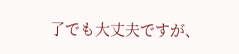了でも大丈夫ですが、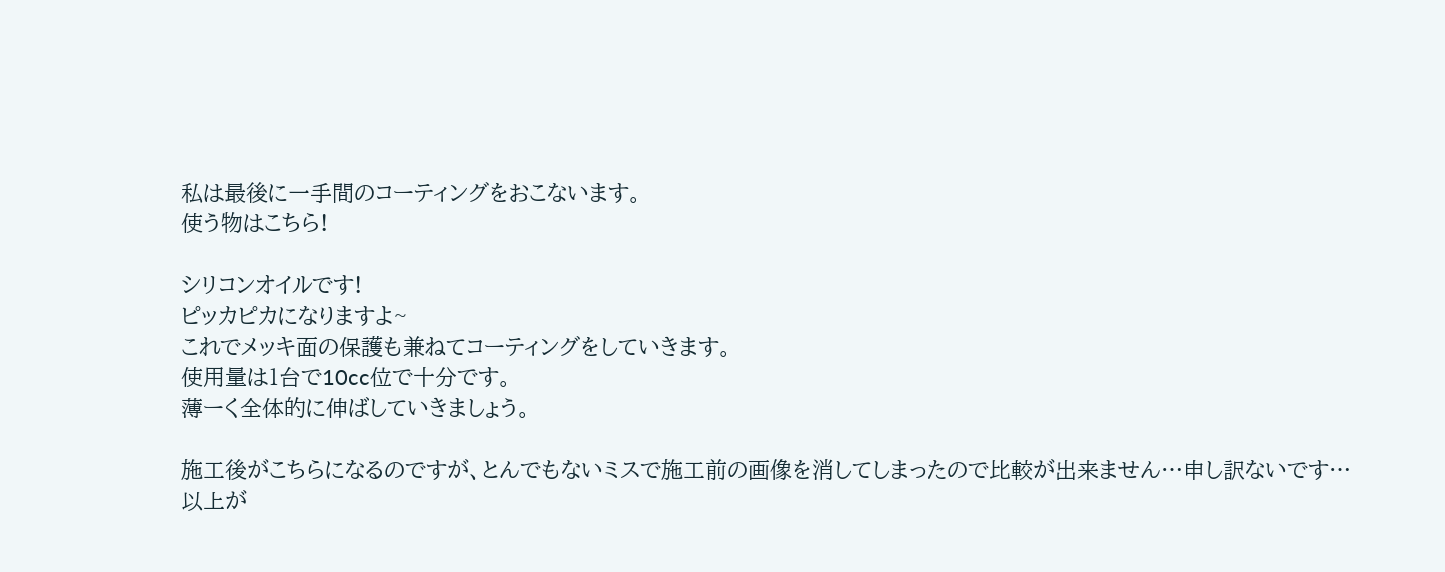私は最後に一手間のコーティングをおこないます。
使う物はこちら!

シリコンオイルです!
ピッカピカになりますよ~
これでメッキ面の保護も兼ねてコーティングをしていきます。
使用量は1台で10cc位で十分です。
薄ーく全体的に伸ばしていきましょう。

施工後がこちらになるのですが、とんでもないミスで施工前の画像を消してしまったので比較が出来ません…申し訳ないです…
以上が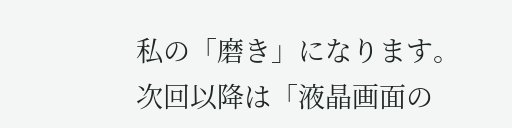私の「磨き」になります。
次回以降は「液晶画面の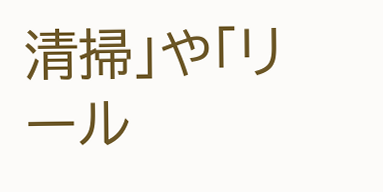清掃」や「リール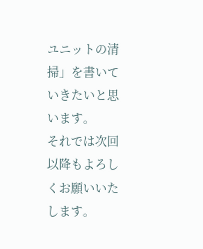ユニットの清掃」を書いていきたいと思います。
それでは次回以降もよろしくお願いいたします。